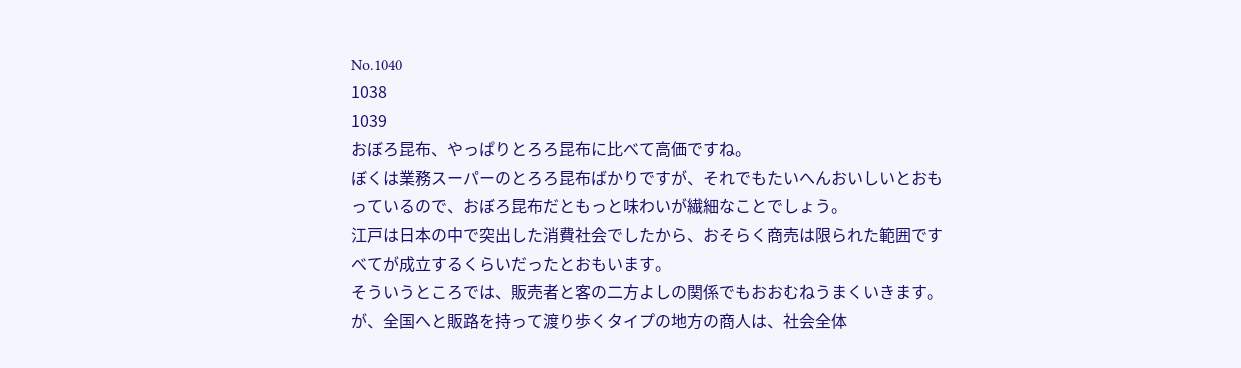No.1040
1038
1039
おぼろ昆布、やっぱりとろろ昆布に比べて高価ですね。
ぼくは業務スーパーのとろろ昆布ばかりですが、それでもたいへんおいしいとおもっているので、おぼろ昆布だともっと味わいが繊細なことでしょう。
江戸は日本の中で突出した消費社会でしたから、おそらく商売は限られた範囲ですべてが成立するくらいだったとおもいます。
そういうところでは、販売者と客の二方よしの関係でもおおむねうまくいきます。
が、全国へと販路を持って渡り歩くタイプの地方の商人は、社会全体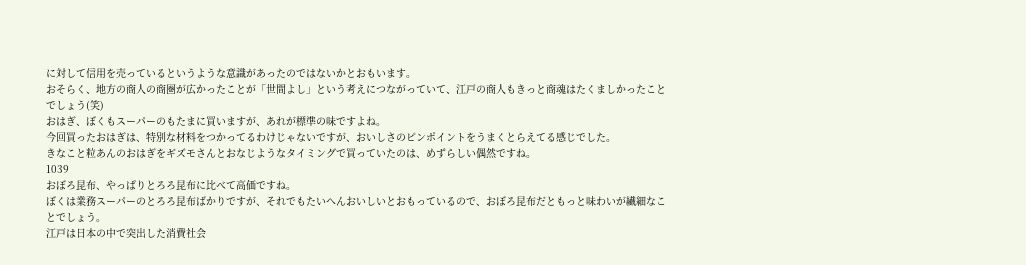に対して信用を売っているというような意識があったのではないかとおもいます。
おそらく、地方の商人の商圏が広かったことが「世間よし」という考えにつながっていて、江戸の商人もきっと商魂はたくましかったことでしょう(笑)
おはぎ、ぼくもスーパーのもたまに買いますが、あれが標準の味ですよね。
今回買ったおはぎは、特別な材料をつかってるわけじゃないですが、おいしさのピンポイントをうまくとらえてる感じでした。
きなこと粒あんのおはぎをギズモさんとおなじようなタイミングで買っていたのは、めずらしい偶然ですね。
1039
おぼろ昆布、やっぱりとろろ昆布に比べて高価ですね。
ぼくは業務スーパーのとろろ昆布ばかりですが、それでもたいへんおいしいとおもっているので、おぼろ昆布だともっと味わいが繊細なことでしょう。
江戸は日本の中で突出した消費社会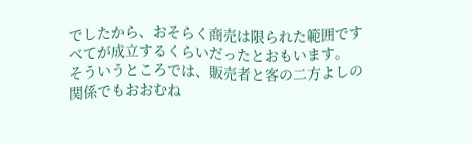でしたから、おそらく商売は限られた範囲ですべてが成立するくらいだったとおもいます。
そういうところでは、販売者と客の二方よしの関係でもおおむね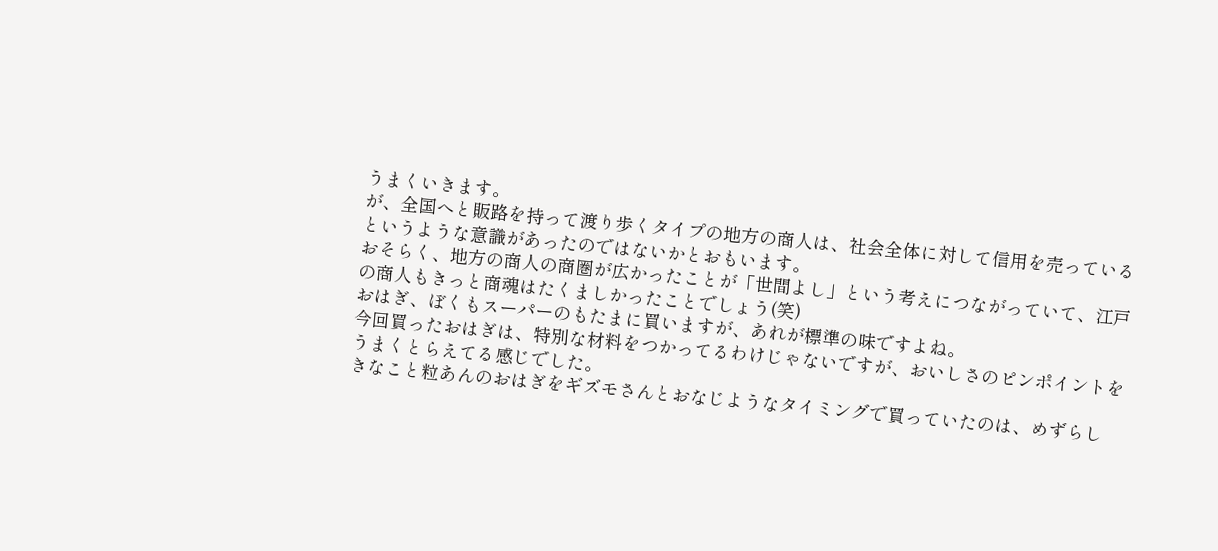うまくいきます。
が、全国へと販路を持って渡り歩くタイプの地方の商人は、社会全体に対して信用を売っているというような意識があったのではないかとおもいます。
おそらく、地方の商人の商圏が広かったことが「世間よし」という考えにつながっていて、江戸の商人もきっと商魂はたくましかったことでしょう(笑)
おはぎ、ぼくもスーパーのもたまに買いますが、あれが標準の味ですよね。
今回買ったおはぎは、特別な材料をつかってるわけじゃないですが、おいしさのピンポイントをうまくとらえてる感じでした。
きなこと粒あんのおはぎをギズモさんとおなじようなタイミングで買っていたのは、めずらし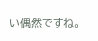い偶然ですね。